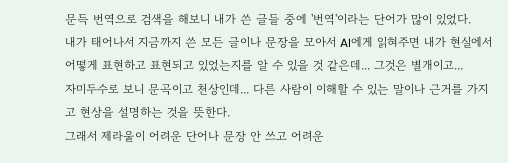문득 번역으로 검색을 해보니 내가 쓴 글들 중에 '번역'이라는 단어가 많이 있었다.
내가 태어나서 지금까지 쓴 모든 글이나 문장을 모아서 AI에게 읽혀주면 내가 현실에서 어떻게 표현하고 표현되고 있었는지를 알 수 있을 것 같은데... 그것은 별개이고...
자미두수로 보니 문곡이고 천상인데... 다른 사람이 이해할 수 있는 말이나 근거를 가지고 현상을 설명하는 것을 뜻한다.
그래서 제라울이 어려운 단어나 문장 안 쓰고 어려운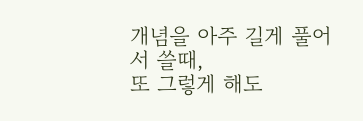개념을 아주 길게 풀어서 쓸때,
또 그렇게 해도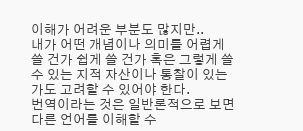이해가 어려운 부분도 많지만..
내가 어떤 개념이나 의미를 어렵게 쓸 건가 쉽게 쓸 건가 혹은 그렇게 쓸 수 있는 지적 자산이나 통찰이 있는가도 고려할 수 있어야 한다.
번역이라는 것은 일반론적으로 보면 다른 언어를 이해할 수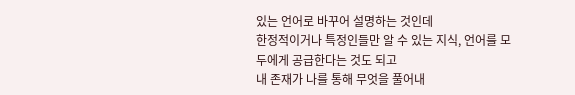있는 언어로 바꾸어 설명하는 것인데
한정적이거나 특정인들만 알 수 있는 지식, 언어를 모두에게 공급한다는 것도 되고
내 존재가 나를 통해 무엇을 풀어내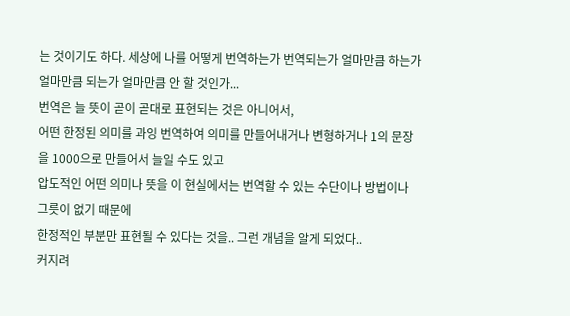는 것이기도 하다. 세상에 나를 어떻게 번역하는가 번역되는가 얼마만큼 하는가 얼마만큼 되는가 얼마만큼 안 할 것인가...
번역은 늘 뜻이 곧이 곧대로 표현되는 것은 아니어서,
어떤 한정된 의미를 과잉 번역하여 의미를 만들어내거나 변형하거나 1의 문장을 1000으로 만들어서 늘일 수도 있고
압도적인 어떤 의미나 뜻을 이 현실에서는 번역할 수 있는 수단이나 방법이나 그릇이 없기 때문에
한정적인 부분만 표현될 수 있다는 것을.. 그런 개념을 알게 되었다..
커지려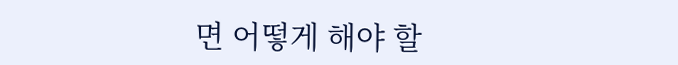면 어떻게 해야 할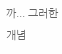까... 그러한 개념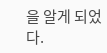을 알게 되었다.